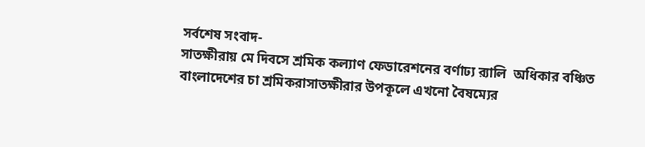সর্বশেষ সংবাদ-
সাতক্ষীরায় মে দিবসে শ্রমিক কল্যাণ ফেডারেশনের বর্ণাঢ্য র‌্যালি  অধিকার বঞ্চিত বাংলাদেশের চা শ্রমিকরাসাতক্ষীরার উপকূলে এখনো বৈষম্যের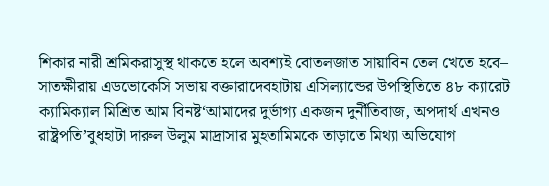শিকার নারী শ্রমিকরাসুস্থ থাকতে হলে অবশ্যই বোতলজাত সায়াবিন তেল খেতে হবে– সাতক্ষীরায় এডভোকেসি সভায় বক্তারাদেবহাটায় এসিল্যান্ডের উপস্থিতিতে ৪৮ ক্যারেট ক্যামিক্যাল মিশ্রিত আম বিনষ্ট‘আমাদের দুর্ভাগ্য একজন দুর্নীতিবাজ, অপদার্থ এখনও রাষ্ট্রপতি’বুধহাটা দারুল উলুম মাদ্রাসার মুহতামিমকে তাড়াতে মিথ্যা অভিযোগ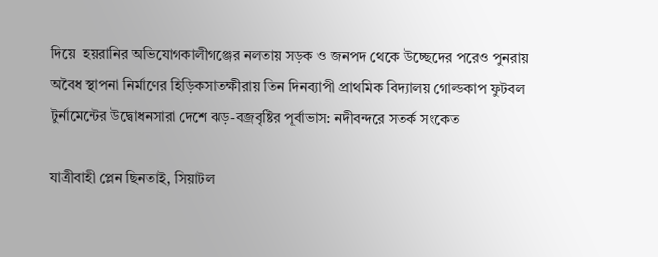দিয়ে  হয়রানির অভিযোগকালীগঞ্জের নলতায় সড়ক ও জনপদ থেকে উচ্ছেদের পরেও পুনরায় অবৈধ স্থাপনা নির্মাণের হিড়িকসাতক্ষীরায় তিন দিনব্যাপী প্রাথমিক বিদ্যালয় গোল্ডকাপ ফুটবল টুর্নামেন্টের উদ্বোধনসারা দেশে ঝড়-বজ্রবৃষ্টির পূর্বাভাস: নদীবন্দরে সতর্ক সংকেত

যাত্রীবাহী প্লেন ছিনতাই, সিয়াটল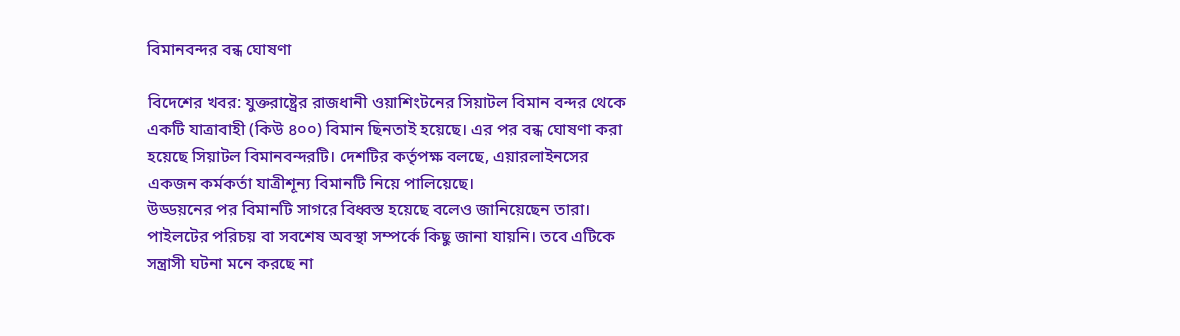বিমানবন্দর বন্ধ ঘোষণা

বিদেশের খবর: যুক্তরাষ্ট্রের রাজধানী ওয়াশিংটনের সিয়াটল বিমান বন্দর থেকে একটি যাত্রাবাহী (কিউ ৪০০) বিমান ছিনতাই হয়েছে। এর পর বন্ধ ঘোষণা করা হয়েছে সিয়াটল বিমানবন্দরটি। দেশটির কর্তৃপক্ষ বলছে, এয়ারলাইনসের একজন কর্মকর্তা যাত্রীশূন্য বিমানটি নিয়ে পালিয়েছে।
উড্ডয়নের পর বিমানটি সাগরে বিধ্বস্ত হয়েছে বলেও জানিয়েছেন তারা। পাইলটের পরিচয় বা সবশেষ অবস্থা সম্পর্কে কিছু জানা যায়নি। তবে এটিকে সন্ত্রাসী ঘটনা মনে করছে না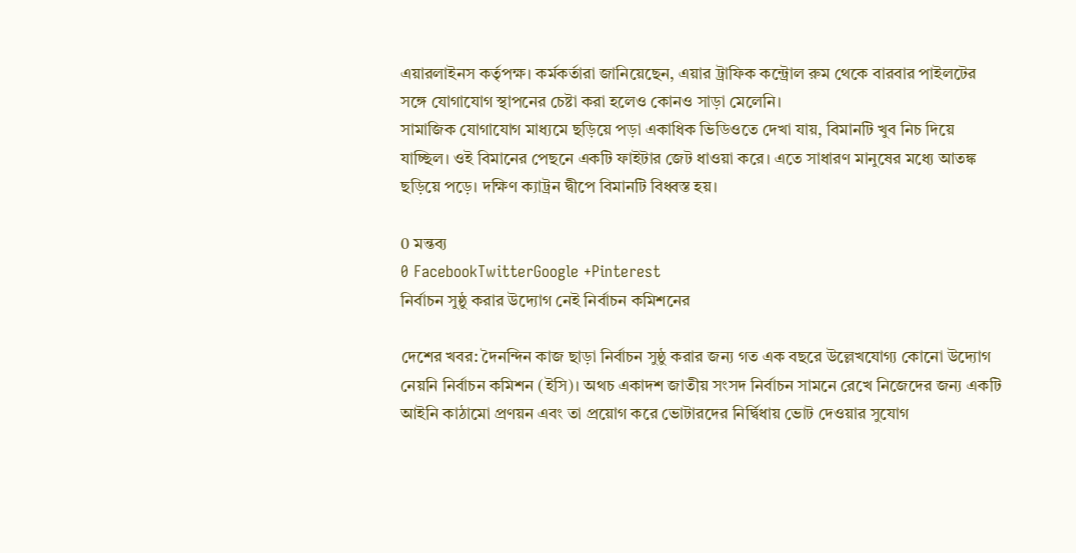এয়ারলাইনস কর্তৃপক্ষ। কর্মকর্তারা জানিয়েছেন, এয়ার ট্রাফিক কন্ট্রোল রুম থেকে বারবার পাইলটের সঙ্গে যোগাযোগ স্থাপনের চেষ্টা করা হলেও কোনও সাড়া মেলেনি।
সামাজিক যোগাযোগ মাধ্যমে ছড়িয়ে পড়া একাধিক ভিডিওতে দেখা যায়, বিমানটি খুব নিচ দিয়ে যাচ্ছিল। ওই বিমানের পেছনে একটি ফাইটার জেট ধাওয়া করে। এতে সাধারণ মানুষের মধ্যে আতঙ্ক ছড়িয়ে পড়ে। দক্ষিণ ক্যাট্রন দ্বীপে বিমানটি বিধ্বস্ত হয়।

0 মন্তব্য
0 FacebookTwitterGoogle +Pinterest
নির্বাচন সুষ্ঠু করার উদ্যোগ নেই নির্বাচন কমিশনের

দেশের খবর: দৈনন্দিন কাজ ছাড়া নির্বাচন সুষ্ঠু করার জন্য গত এক বছরে উল্লেখযোগ্য কোনো উদ্যোগ নেয়নি নির্বাচন কমিশন (ইসি)। অথচ একাদশ জাতীয় সংসদ নির্বাচন সামনে রেখে নিজেদের জন্য একটি আইনি কাঠামো প্রণয়ন এবং তা প্রয়োগ করে ভোটারদের নির্দ্বিধায় ভোট দেওয়ার সুযোগ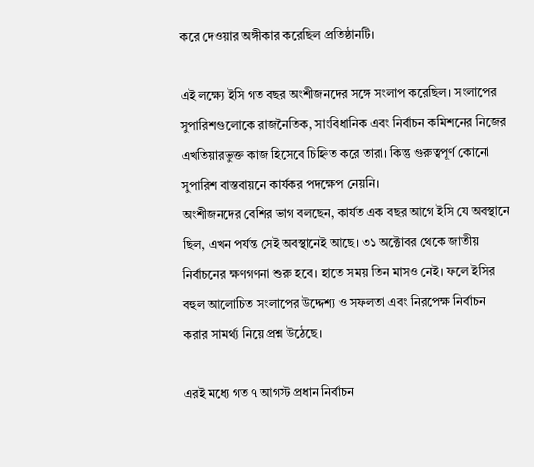করে দেওয়ার অঙ্গীকার করেছিল প্রতিষ্ঠানটি।

এই লক্ষ্যে ইসি গত বছর অংশীজনদের সঙ্গে সংলাপ করেছিল। সংলাপের সুপারিশগুলোকে রাজনৈতিক, সাংবিধানিক এবং নির্বাচন কমিশনের নিজের এখতিয়ারভুক্ত কাজ হিসেবে চিহ্নিত করে তারা। কিন্তু গুরুত্বপূর্ণ কোনো সুপারিশ বাস্তবায়নে কার্যকর পদক্ষেপ নেয়নি।
অংশীজনদের বেশির ভাগ বলছেন, কার্যত এক বছর আগে ইসি যে অবস্থানে ছিল, এখন পর্যন্ত সেই অবস্থানেই আছে। ৩১ অক্টোবর থেকে জাতীয় নির্বাচনের ক্ষণগণনা শুরু হবে। হাতে সময় তিন মাসও নেই। ফলে ইসির বহুল আলোচিত সংলাপের উদ্দেশ্য ও সফলতা এবং নিরপেক্ষ নির্বাচন করার সামর্থ্য নিয়ে প্রশ্ন উঠেছে।

এরই মধ্যে গত ৭ আগস্ট প্রধান নির্বাচন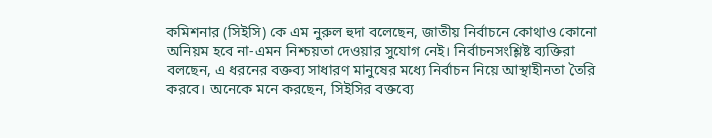কমিশনার (সিইসি) কে এম নুরুল হুদা বলেছেন, জাতীয় নির্বাচনে কোথাও কোনো অনিয়ম হবে না-এমন নিশ্চয়তা দেওয়ার সুযোগ নেই। নির্বাচনসংশ্লিষ্ট ব্যক্তিরা বলছেন, এ ধরনের বক্তব্য সাধারণ মানুষের মধ্যে নির্বাচন নিয়ে আস্থাহীনতা তৈরি করবে। অনেকে মনে করছেন, সিইসির বক্তব্যে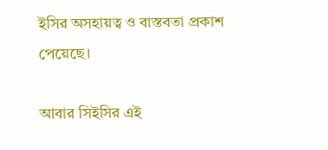ইসির অসহায়ত্ব ও বাস্তবতা প্রকাশ পেয়েছে।

আবার সিইসির এই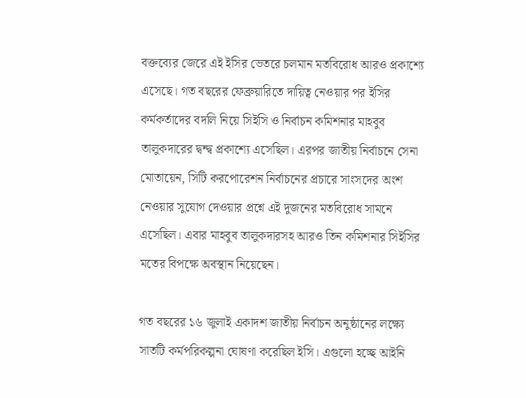বক্তব্যের জেরে এই ইসির ভেতরে চলমান মতবিরোধ আরও প্রকাশ্যে এসেছে। গত বছরের ফেব্রুয়ারিতে দায়িত্ব নেওয়ার পর ইসির কর্মকর্তাদের বদলি নিয়ে সিইসি ও নির্বাচন কমিশনার মাহবুব তালুকদারের দ্বন্দ্ব প্রকাশ্যে এসেছিল। এরপর জাতীয় নির্বাচনে সেনা মোতায়েন, সিটি করপোরেশন নির্বাচনের প্রচারে সাংসদের অংশ নেওয়ার সুযোগ দেওয়ার প্রশ্নে এই দুজনের মতবিরোধ সামনে এসেছিল। এবার মাহবুব তালুকদারসহ আরও তিন কমিশনার সিইসির মতের বিপক্ষে অবস্থান নিয়েছেন।

গত বছরের ১৬ জুলাই একাদশ জাতীয় নির্বাচন অনুষ্ঠানের লক্ষ্যে সাতটি কর্মপরিকল্পনা ঘোষণা করেছিল ইসি। এগুলো হচ্ছে আইনি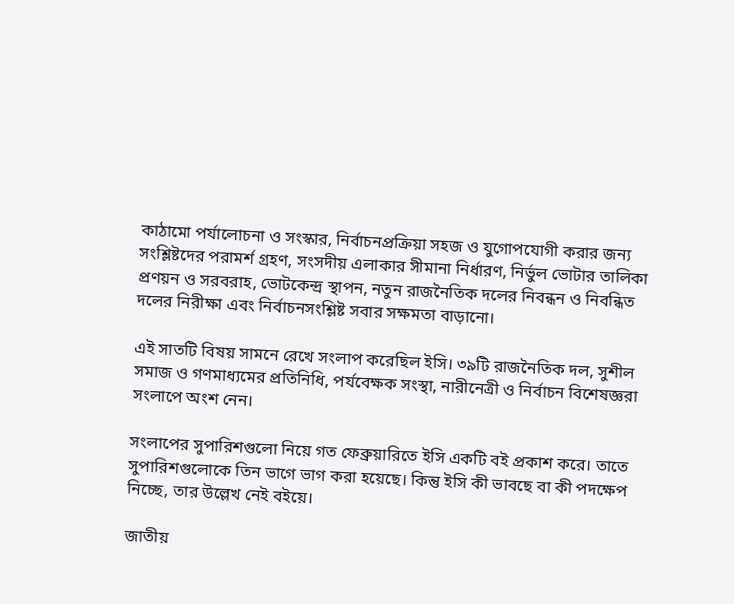কাঠামো পর্যালোচনা ও সংস্কার, নির্বাচনপ্রক্রিয়া সহজ ও যুগোপযোগী করার জন্য সংশ্লিষ্টদের পরামর্শ গ্রহণ, সংসদীয় এলাকার সীমানা নির্ধারণ, নির্ভুল ভোটার তালিকা প্রণয়ন ও সরবরাহ, ভোটকেন্দ্র স্থাপন, নতুন রাজনৈতিক দলের নিবন্ধন ও নিবন্ধিত দলের নিরীক্ষা এবং নির্বাচনসংশ্লিষ্ট সবার সক্ষমতা বাড়ানো।

এই সাতটি বিষয় সামনে রেখে সংলাপ করেছিল ইসি। ৩৯টি রাজনৈতিক দল, সুশীল সমাজ ও গণমাধ্যমের প্রতিনিধি, পর্যবেক্ষক সংস্থা, নারীনেত্রী ও নির্বাচন বিশেষজ্ঞরা সংলাপে অংশ নেন।

সংলাপের সুপারিশগুলো নিয়ে গত ফেব্রুয়ারিতে ইসি একটি বই প্রকাশ করে। তাতে সুপারিশগুলোকে তিন ভাগে ভাগ করা হয়েছে। কিন্তু ইসি কী ভাবছে বা কী পদক্ষেপ নিচ্ছে, তার উল্লেখ নেই বইয়ে।

জাতীয়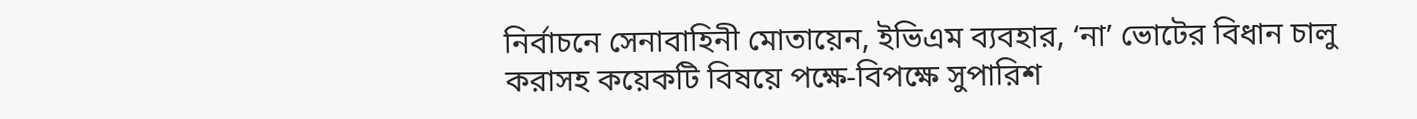নির্বাচনে সেনাবাহিনী মোতায়েন, ইভিএম ব্যবহার, ‘না’ ভোটের বিধান চালু করাসহ কয়েকটি বিষয়ে পক্ষে-বিপক্ষে সুপারিশ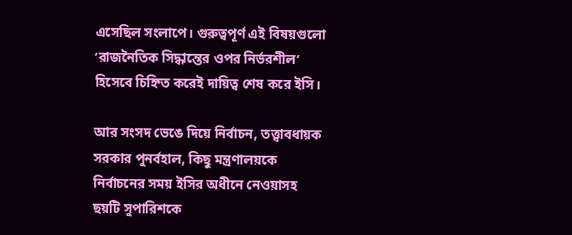এসেছিল সংলাপে। গুরুত্বপূর্ণ এই বিষয়গুলো ‘রাজনৈতিক সিদ্ধান্তের ওপর নির্ভরশীল’ হিসেবে চিহ্নিত করেই দায়িত্ব শেষ করে ইসি।

আর সংসদ ভেঙে দিয়ে নির্বাচন, তত্ত্বাবধায়ক সরকার পুনর্বহাল, কিছু মন্ত্রণালয়কে নির্বাচনের সময় ইসির অধীনে নেওয়াসহ ছয়টি সুপারিশকে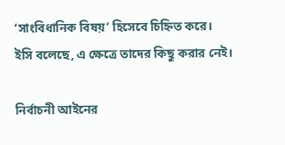‘সাংবিধানিক বিষয়’ হিসেবে চিহ্নিত করে। ইসি বলেছে, এ ক্ষেত্রে তাদের কিছু করার নেই।

নির্বাচনী আইনের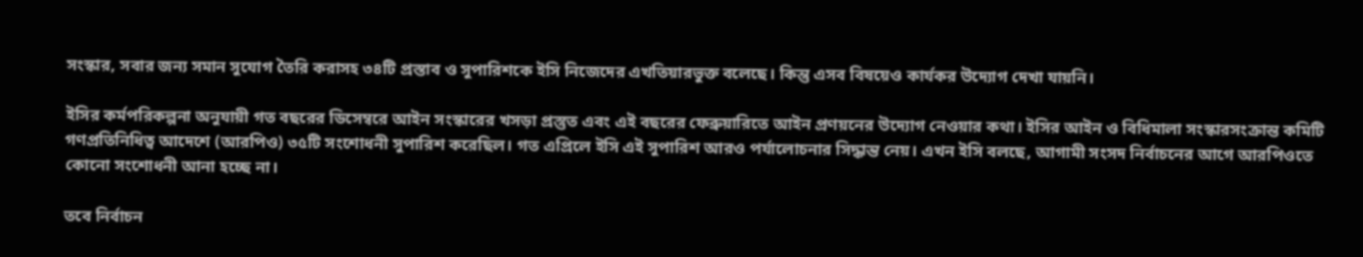সংস্কার, সবার জন্য সমান সুযোগ তৈরি করাসহ ৩৪টি প্রস্তাব ও সুপারিশকে ইসি নিজেদের এখতিয়ারভুক্ত বলেছে। কিন্তু এসব বিষয়েও কার্যকর উদ্যোগ দেখা যায়নি।

ইসির কর্মপরিকল্পনা অনুযায়ী গত বছরের ডিসেম্বরে আইন সংস্কারের খসড়া প্রস্তুত এবং এই বছরের ফেব্রুয়ারিতে আইন প্রণয়নের উদ্যোগ নেওয়ার কথা। ইসির আইন ও বিধিমালা সংস্কারসংক্রান্ত কমিটি গণপ্রতিনিধিত্ব আদেশে (আরপিও) ৩৫টি সংশোধনী সুপারিশ করেছিল। গত এপ্রিলে ইসি এই সুপারিশ আরও পর্যালোচনার সিদ্ধান্ত নেয়। এখন ইসি বলছে, আগামী সংসদ নির্বাচনের আগে আরপিওতে কোনো সংশোধনী আনা হচ্ছে না।

তবে নির্বাচন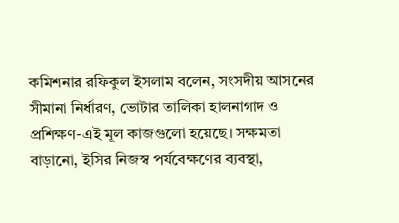কমিশনার রফিকুল ইসলাম বলেন, সংসদীয় আসনের সীমানা নির্ধারণ, ভোটার তালিকা হালনাগাদ ও প্রশিক্ষণ-এই মূল কাজগুলো হয়েছে। সক্ষমতা বাড়ানো, ইসির নিজস্ব পর্যবেক্ষণের ব্যবস্থা,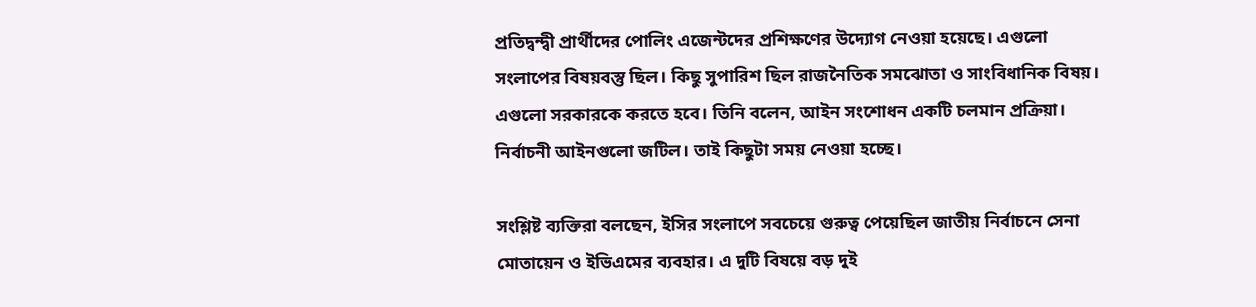প্রতিদ্বন্দ্বী প্রার্থীদের পোলিং এজেন্টদের প্রশিক্ষণের উদ্যোগ নেওয়া হয়েছে। এগুলো সংলাপের বিষয়বস্তু ছিল। কিছু সুপারিশ ছিল রাজনৈতিক সমঝোতা ও সাংবিধানিক বিষয়। এগুলো সরকারকে করতে হবে। তিনি বলেন, আইন সংশোধন একটি চলমান প্রক্রিয়া। নির্বাচনী আইনগুলো জটিল। তাই কিছুটা সময় নেওয়া হচ্ছে।

সংশ্লিষ্ট ব্যক্তিরা বলছেন, ইসির সংলাপে সবচেয়ে গুরুত্ব পেয়েছিল জাতীয় নির্বাচনে সেনা মোতায়েন ও ইভিএমের ব্যবহার। এ দুটি বিষয়ে বড় দুই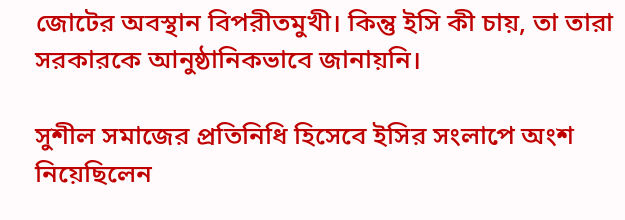জোটের অবস্থান বিপরীতমুখী। কিন্তু ইসি কী চায়, তা তারা সরকারকে আনুষ্ঠানিকভাবে জানায়নি।

সুশীল সমাজের প্রতিনিধি হিসেবে ইসির সংলাপে অংশ নিয়েছিলেন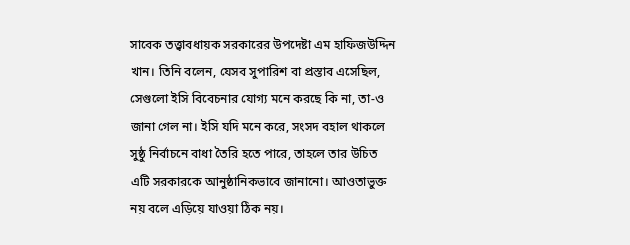সাবেক তত্ত্বাবধায়ক সরকারের উপদেষ্টা এম হাফিজউদ্দিন খান। তিনি বলেন, যেসব সুপারিশ বা প্রস্তাব এসেছিল, সেগুলো ইসি বিবেচনার যোগ্য মনে করছে কি না, তা-ও জানা গেল না। ইসি যদি মনে করে, সংসদ বহাল থাকলে সুষ্ঠু নির্বাচনে বাধা তৈরি হতে পারে, তাহলে তার উচিত এটি সরকারকে আনুষ্ঠানিকভাবে জানানো। আওতাভুক্ত নয় বলে এড়িয়ে যাওয়া ঠিক নয়।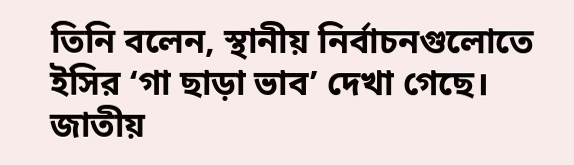তিনি বলেন, স্থানীয় নির্বাচনগুলোতে ইসির ‘গা ছাড়া ভাব’ দেখা গেছে। জাতীয়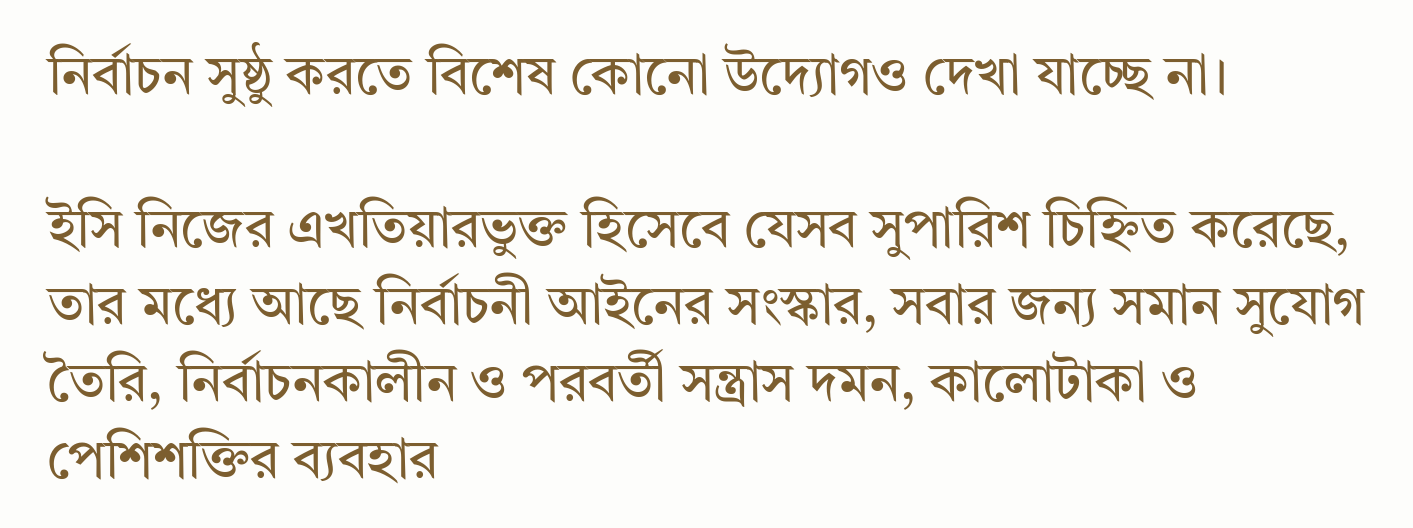নির্বাচন সুষ্ঠু করতে বিশেষ কোনো উদ্যোগও দেখা যাচ্ছে না।

ইসি নিজের এখতিয়ারভুক্ত হিসেবে যেসব সুপারিশ চিহ্নিত করেছে, তার মধ্যে আছে নির্বাচনী আইনের সংস্কার, সবার জন্য সমান সুযোগ তৈরি, নির্বাচনকালীন ও পরবর্তী সন্ত্রাস দমন, কালোটাকা ও পেশিশক্তির ব্যবহার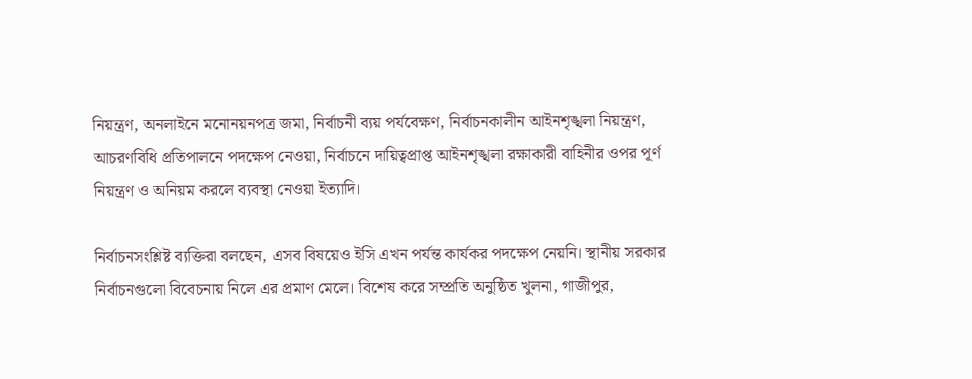নিয়ন্ত্রণ, অনলাইনে মনোনয়নপত্র জমা, নির্বাচনী ব্যয় পর্যবেক্ষণ, নির্বাচনকালীন আইনশৃঙ্খলা নিয়ন্ত্রণ, আচরণবিধি প্রতিপালনে পদক্ষেপ নেওয়া, নির্বাচনে দায়িত্বপ্রাপ্ত আইনশৃঙ্খলা রক্ষাকারী বাহিনীর ওপর পূর্ণ নিয়ন্ত্রণ ও অনিয়ম করলে ব্যবস্থা নেওয়া ইত্যাদি।

নির্বাচনসংশ্লিষ্ট ব্যক্তিরা বলছেন, এসব বিষয়েও ইসি এখন পর্যন্ত কার্যকর পদক্ষেপ নেয়নি। স্থানীয় সরকার নির্বাচনগুলো বিবেচনায় নিলে এর প্রমাণ মেলে। বিশেষ করে সম্প্রতি অনুষ্ঠিত খুলনা, গাজীপুর,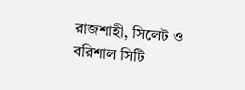রাজশাহী, সিলেট ও বরিশাল সিটি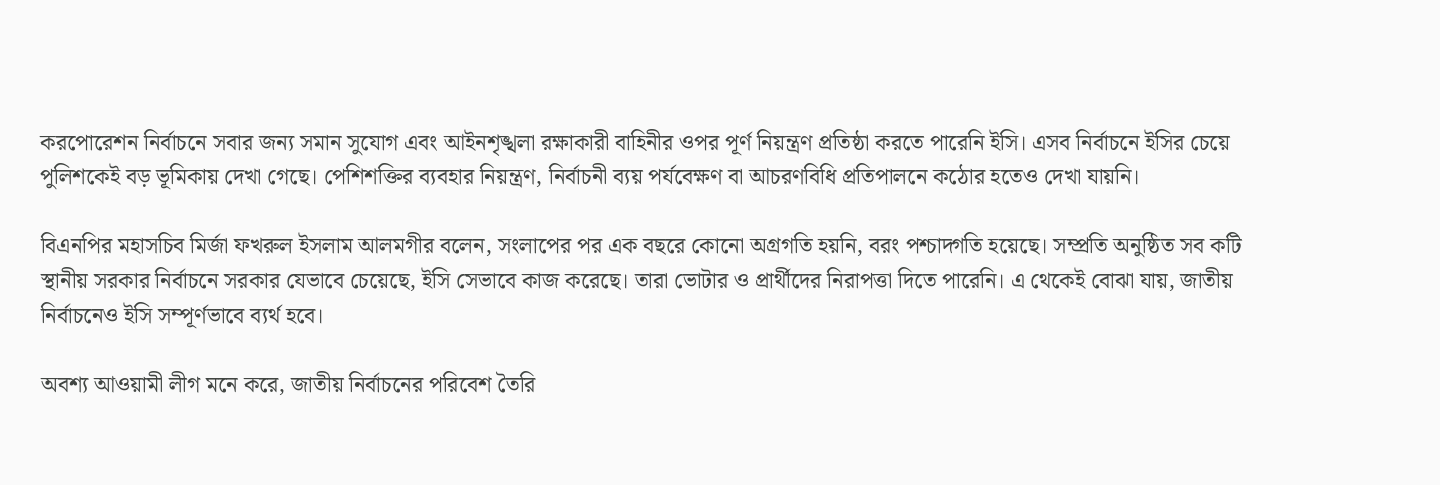করপোরেশন নির্বাচনে সবার জন্য সমান সুযোগ এবং আইনশৃঙ্খলা রক্ষাকারী বাহিনীর ওপর পূর্ণ নিয়ন্ত্রণ প্রতিষ্ঠা করতে পারেনি ইসি। এসব নির্বাচনে ইসির চেয়ে পুলিশকেই বড় ভূমিকায় দেখা গেছে। পেশিশক্তির ব্যবহার নিয়ন্ত্রণ, নির্বাচনী ব্যয় পর্যবেক্ষণ বা আচরণবিধি প্রতিপালনে কঠোর হতেও দেখা যায়নি।

বিএনপির মহাসচিব মির্জা ফখরুল ইসলাম আলমগীর বলেন, সংলাপের পর এক বছরে কোনো অগ্রগতি হয়নি, বরং পশ্চাদ্গতি হয়েছে। সম্প্রতি অনুষ্ঠিত সব কটি স্থানীয় সরকার নির্বাচনে সরকার যেভাবে চেয়েছে, ইসি সেভাবে কাজ করেছে। তারা ভোটার ও প্রার্থীদের নিরাপত্তা দিতে পারেনি। এ থেকেই বোঝা যায়, জাতীয় নির্বাচনেও ইসি সম্পূর্ণভাবে ব্যর্থ হবে।

অবশ্য আওয়ামী লীগ মনে করে, জাতীয় নির্বাচনের পরিবেশ তৈরি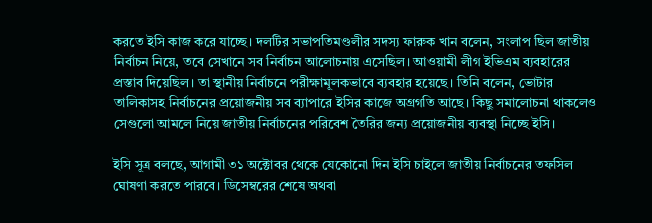করতে ইসি কাজ করে যাচ্ছে। দলটির সভাপতিমণ্ডলীর সদস্য ফারুক খান বলেন, সংলাপ ছিল জাতীয় নির্বাচন নিয়ে, তবে সেখানে সব নির্বাচন আলোচনায় এসেছিল। আওয়ামী লীগ ইভিএম ব্যবহারের প্রস্তাব দিয়েছিল। তা স্থানীয় নির্বাচনে পরীক্ষামূলকভাবে ব্যবহার হয়েছে। তিনি বলেন, ভোটার তালিকাসহ নির্বাচনের প্রয়োজনীয় সব ব্যাপারে ইসির কাজে অগ্রগতি আছে। কিছু সমালোচনা থাকলেও সেগুলো আমলে নিয়ে জাতীয় নির্বাচনের পরিবেশ তৈরির জন্য প্রয়োজনীয় ব্যবস্থা নিচ্ছে ইসি।

ইসি সূত্র বলছে, আগামী ৩১ অক্টোবর থেকে যেকোনো দিন ইসি চাইলে জাতীয় নির্বাচনের তফসিল ঘোষণা করতে পারবে। ডিসেম্বরের শেষে অথবা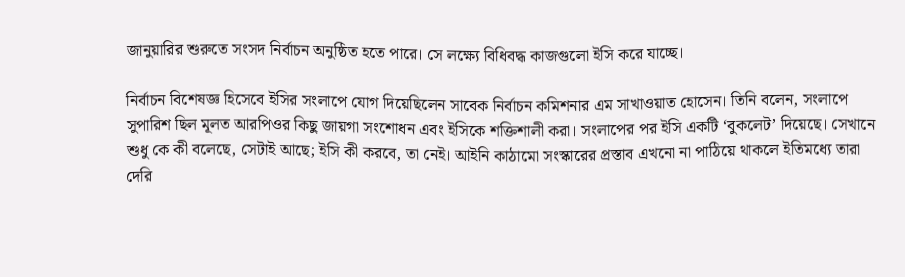জানুয়ারির শুরুতে সংসদ নির্বাচন অনুষ্ঠিত হতে পারে। সে লক্ষ্যে বিধিবদ্ধ কাজগুলো ইসি করে যাচ্ছে।

নির্বাচন বিশেষজ্ঞ হিসেবে ইসির সংলাপে যোগ দিয়েছিলেন সাবেক নির্বাচন কমিশনার এম সাখাওয়াত হোসেন। তিনি বলেন, সংলাপে সুপারিশ ছিল মূলত আরপিওর কিছু জায়গা সংশোধন এবং ইসিকে শক্তিশালী করা। সংলাপের পর ইসি একটি ‘বুকলেট’ দিয়েছে। সেখানে শুধু কে কী বলেছে, সেটাই আছে; ইসি কী করবে, তা নেই। আইনি কাঠামো সংস্কারের প্রস্তাব এখনো না পাঠিয়ে থাকলে ইতিমধ্যে তারা দেরি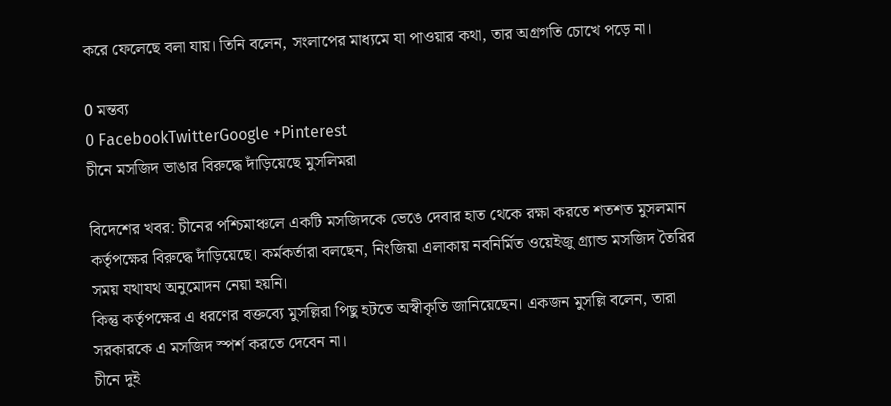করে ফেলেছে বলা যায়। তিনি বলেন, সংলাপের মাধ্যমে যা পাওয়ার কথা, তার অগ্রগতি চোখে পড়ে না।

0 মন্তব্য
0 FacebookTwitterGoogle +Pinterest
চীনে মসজিদ ভাঙার বিরুদ্ধে দাঁড়িয়েছে মুসলিমরা

বিদেশের খবর: চীনের পশ্চিমাঞ্চলে একটি মসজিদকে ভেঙে দেবার হাত থেকে রক্ষা করতে শতশত মুসলমান কর্তৃপক্ষের বিরুদ্ধে দাঁড়িয়েছে। কর্মকর্তারা বলছেন, নিংজিয়া এলাকায় নবনির্মিত ওয়েইজু গ্র্যান্ড মসজিদ তৈরির সময় যথাযথ অনুমোদন নেয়া হয়নি।
কিন্তু কর্তৃপক্ষের এ ধরণের বক্তব্যে মুসল্লিরা পিছু হটতে অস্বীকৃতি জানিয়েছেন। একজন মুসল্লি বলেন, তারা সরকারকে এ মসজিদ স্পর্শ করতে দেবেন না।
চীনে দুই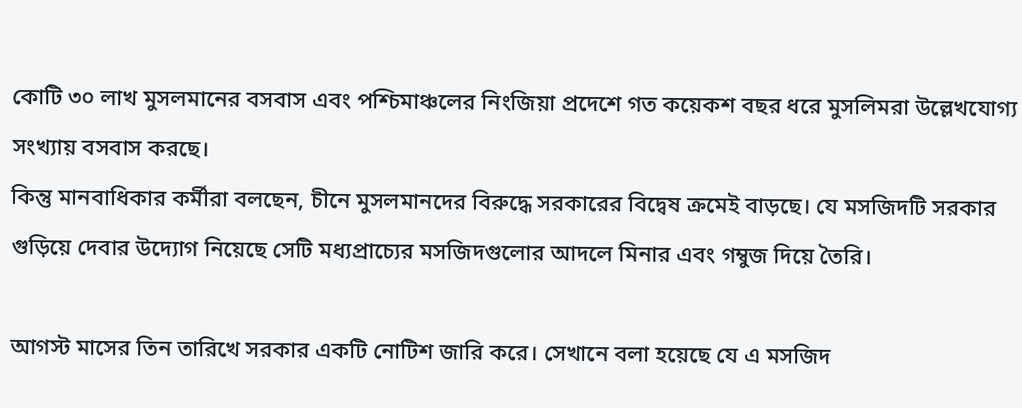কোটি ৩০ লাখ মুসলমানের বসবাস এবং পশ্চিমাঞ্চলের নিংজিয়া প্রদেশে গত কয়েকশ বছর ধরে মুসলিমরা উল্লেখযোগ্য সংখ্যায় বসবাস করছে।
কিন্তু মানবাধিকার কর্মীরা বলছেন, চীনে মুসলমানদের বিরুদ্ধে সরকারের বিদ্বেষ ক্রমেই বাড়ছে। যে মসজিদটি সরকার গুড়িয়ে দেবার উদ্যোগ নিয়েছে সেটি মধ্যপ্রাচ্যের মসজিদগুলোর আদলে মিনার এবং গম্বুজ দিয়ে তৈরি।

আগস্ট মাসের তিন তারিখে সরকার একটি নোটিশ জারি করে। সেখানে বলা হয়েছে যে এ মসজিদ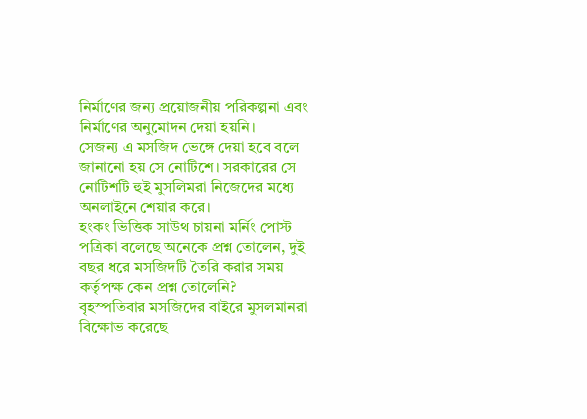নির্মাণের জন্য প্রয়োজনীয় পরিকল্পনা এবং নির্মাণের অনুমোদন দেয়া হয়নি।
সেজন্য এ মসজিদ ভেঙ্গে দেয়া হবে বলে জানানো হয় সে নোটিশে। সরকারের সে নোটিশটি হুই মুসলিমরা নিজেদের মধ্যে অনলাইনে শেয়ার করে।
হংকং ভিত্তিক সাউথ চায়না মর্নিং পোস্ট পত্রিকা বলেছে অনেকে প্রশ্ন তোলেন, দুই বছর ধরে মসজিদটি তৈরি করার সময় কর্তৃপক্ষ কেন প্রশ্ন তোলেনি?
বৃহস্পতিবার মসজিদের বাইরে মুসলমানরা বিক্ষোভ করেছে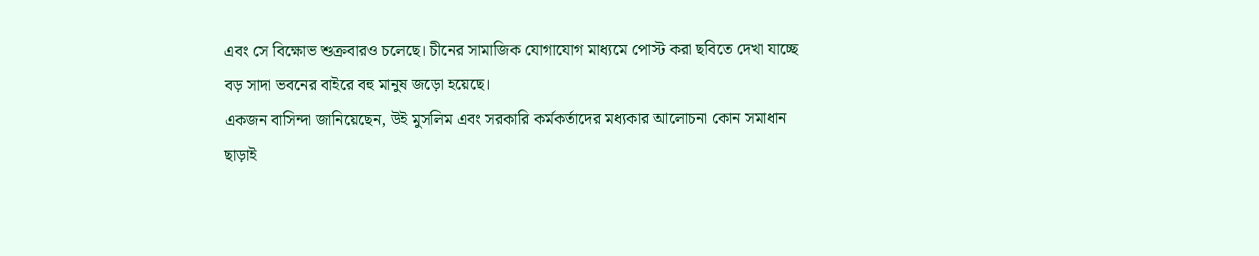এবং সে বিক্ষোভ শুক্রবারও চলেছে। চীনের সামাজিক যোগাযোগ মাধ্যমে পোস্ট করা ছবিতে দেখা যাচ্ছে বড় সাদা ভবনের বাইরে বহু মানুষ জড়ো হয়েছে।
একজন বাসিন্দা জানিয়েছেন, উই মুসলিম এবং সরকারি কর্মকর্তাদের মধ্যকার আলোচনা কোন সমাধান ছাড়াই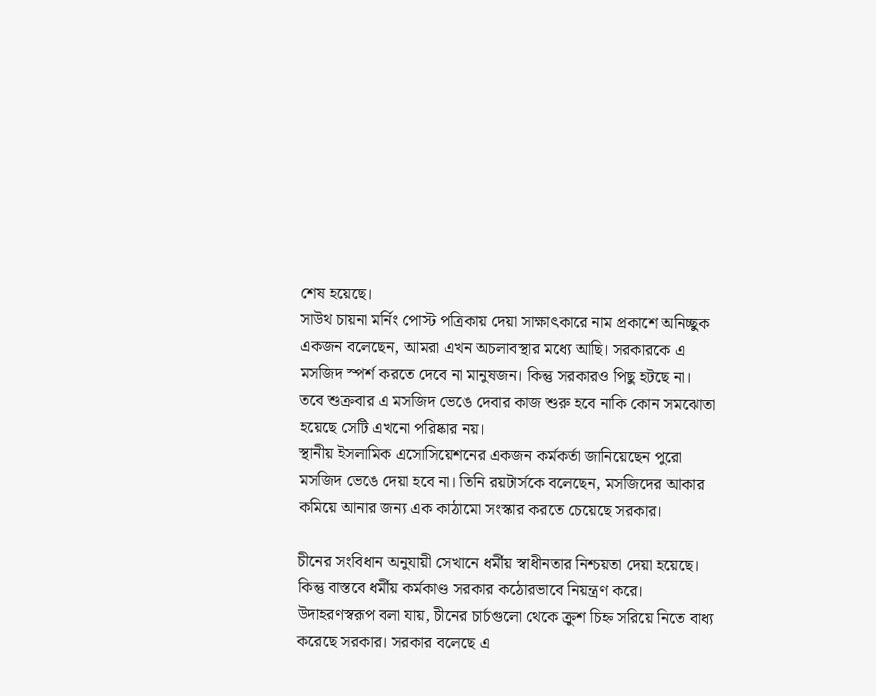শেষ হয়েছে।
সাউথ চায়না মর্নিং পোস্ট পত্রিকায় দেয়া সাক্ষাৎকারে নাম প্রকাশে অনিচ্ছুক একজন বলেছেন, আমরা এখন অচলাবস্থার মধ্যে আছি। সরকারকে এ মসজিদ স্পর্শ করতে দেবে না মানুষজন। কিন্তু সরকারও পিছু হটছে না।
তবে শুক্রবার এ মসজিদ ভেঙে দেবার কাজ শুরু হবে নাকি কোন সমঝোতা হয়েছে সেটি এখনো পরিষ্কার নয়।
স্থানীয় ইসলামিক এসোসিয়েশনের একজন কর্মকর্তা জানিয়েছেন পুরো মসজিদ ভেঙে দেয়া হবে না। তিনি রয়টার্সকে বলেছেন, মসজিদের আকার কমিয়ে আনার জন্য এক কাঠামো সংস্কার করতে চেয়েছে সরকার।

চীনের সংবিধান অনুযায়ী সেখানে ধর্মীয় স্বাধীনতার নিশ্চয়তা দেয়া হয়েছে। কিন্তু বাস্তবে ধর্মীয় কর্মকাণ্ড সরকার কঠোরভাবে নিয়ন্ত্রণ করে।
উদাহরণস্বরূপ বলা যায়, চীনের চার্চগুলো থেকে ক্রুশ চিহ্ন সরিয়ে নিতে বাধ্য করেছে সরকার। সরকার বলেছে এ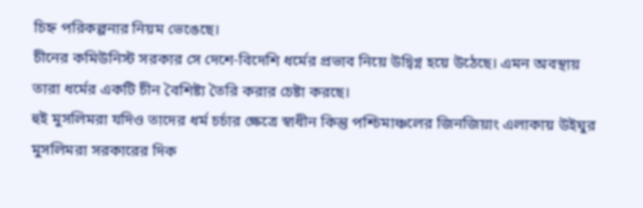চিহ্ন পরিকল্পনার নিয়ম ভেঙেছে।
চীনের কমিউনিস্ট সরকার সে দেশে-বিদেশি ধর্মের প্রভাব নিয়ে উদ্বিগ্ন হয়ে উঠেছে। এমন অবস্থায় তারা ধর্মের একটি চীন বৈশিষ্ট্য তৈরি করার চেষ্টা করছে।
হুই মুসলিমরা যদিও তাদের ধর্ম চর্চার ক্ষেত্রে স্বাধীন কিন্তু পশ্চিমাঞ্চলের জিনজিয়াং এলাকায় উইঘুর মুসলিমরা সরকারের দিক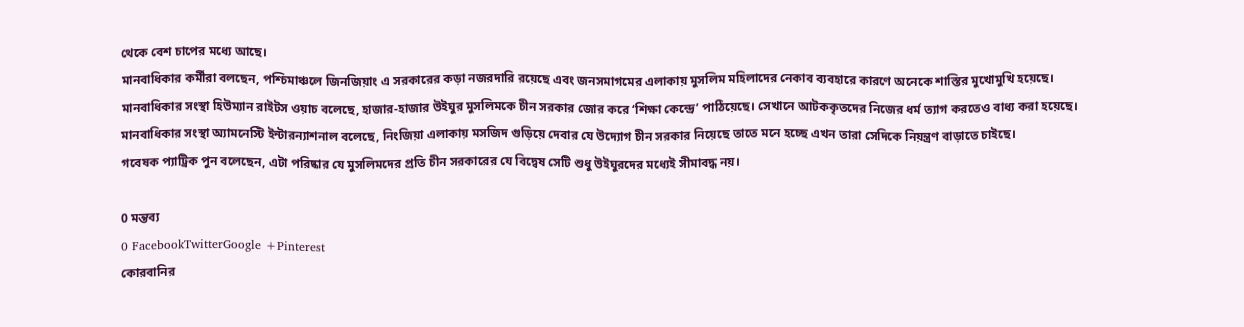থেকে বেশ চাপের মধ্যে আছে।
মানবাধিকার কর্মীরা বলছেন, পশ্চিমাঞ্চলে জিনজিয়াং এ সরকারের কড়া নজরদারি রয়েছে এবং জনসমাগমের এলাকায় মুসলিম মহিলাদের নেকাব ব্যবহারে কারণে অনেকে শাস্তির মুখোমুখি হয়েছে।
মানবাধিকার সংস্থা হিউম্যান রাইটস ওয়াচ বলেছে, হাজার-হাজার উইঘুর মুসলিমকে চীন সরকার জোর করে ‘শিক্ষা কেন্দ্রে’ পাঠিয়েছে। সেখানে আটককৃতদের নিজের ধর্ম ত্যাগ করতেও বাধ্য করা হয়েছে।
মানবাধিকার সংস্থা অ্যামনেস্টি ইন্টারন্যাশনাল বলেছে, নিংজিয়া এলাকায় মসজিদ গুড়িয়ে দেবার যে উদ্যোগ চীন সরকার নিয়েছে তাতে মনে হচ্ছে এখন তারা সেদিকে নিয়ন্ত্রণ বাড়াতে চাইছে।
গবেষক প্যাট্রিক পুন বলেছেন, এটা পরিষ্কার যে মুসলিমদের প্রতি চীন সরকারের যে বিদ্বেষ সেটি শুধু উইঘুরদের মধ্যেই সীমাবদ্ধ নয়।

0 মন্তব্য
0 FacebookTwitterGoogle +Pinterest
কোরবানির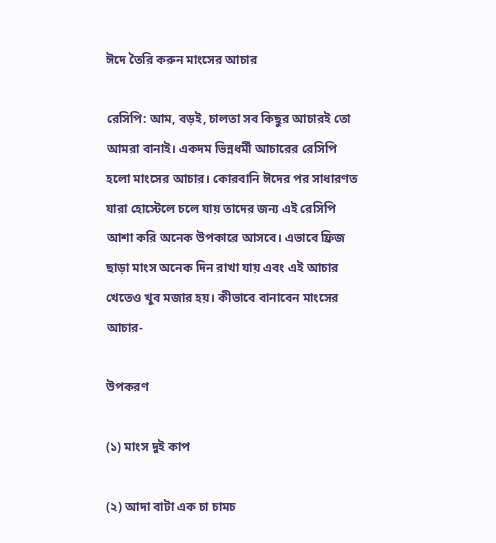ঈদে তৈরি করুন মাংসের আচার

রেসিপি: আম, বড়ই, চালতা সব কিছুর আচারই তো আমরা বানাই। একদম ভিন্নধর্মী আচারের রেসিপি হলো মাংসের আচার। কোরবানি ঈদের পর সাধারণত যারা হোস্টেলে চলে যায় তাদের জন্য এই রেসিপি আশা করি অনেক উপকারে আসবে। এভাবে ফ্রিজ ছাড়া মাংস অনেক দিন রাখা যায় এবং এই আচার খেতেও খুব মজার হয়।‌ কীভাবে বানাবেন মাংসের আচার-

উপকরণ

(১) মাংস দুই কাপ

(২) আদা বাটা এক চা চামচ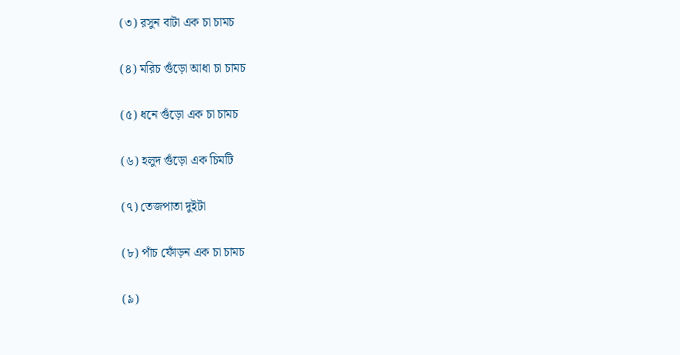(৩) রসুন বাটা এক চা চামচ

(৪) মরিচ গুঁড়ো আধা চা চামচ

(৫) ধনে গুঁড়ো এক চা চামচ

(৬) হলুদ গুঁড়ো এক চিমটি

(৭) তেজপাতা দুইটা

(৮) পাঁচ ফোঁড়ন এক চা চামচ

(৯)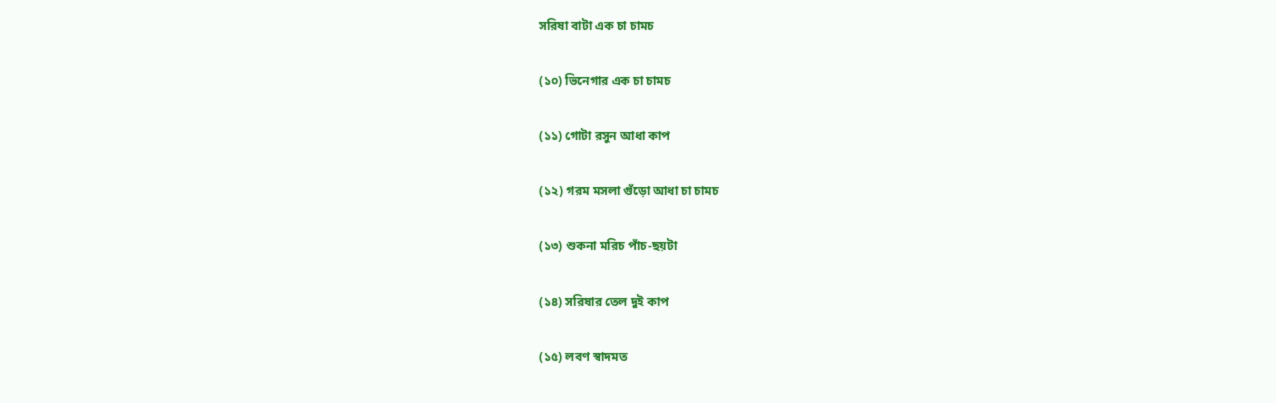সরিষা বাটা এক চা চামচ

(১০) ভিনেগার এক চা চামচ

(১১) গোটা রসুন আধা কাপ

(১২) গরম মসলা গুঁড়ো আধা চা চামচ

(১৩) শুকনা মরিচ পাঁচ-ছয়টা

(১৪) সরিষার তেল দুই কাপ

(১৫) লবণ স্বাদমত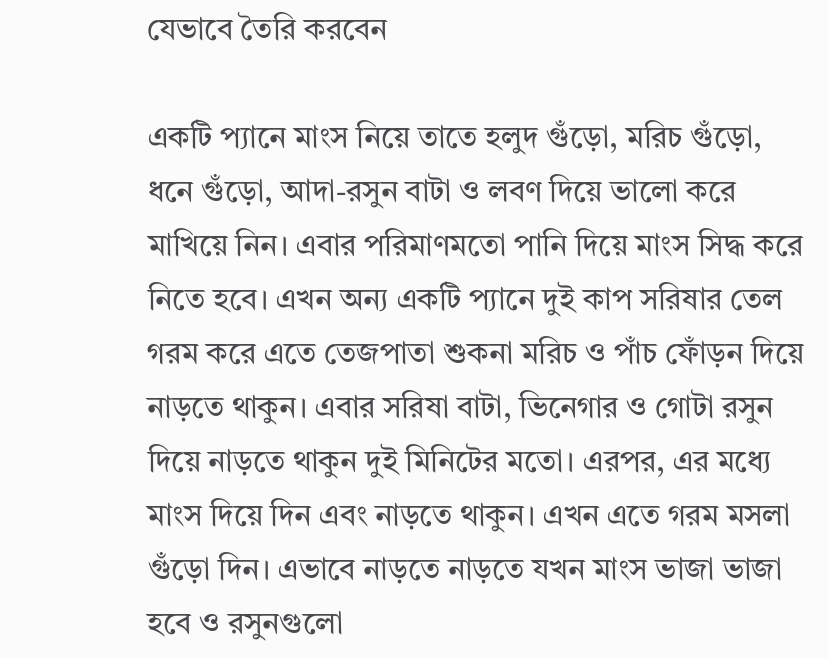যেভাবে তৈরি করবেন

একটি প্যানে মাংস নিয়ে তাতে হলুদ গুঁড়ো, মরিচ গুঁড়ো, ধনে গুঁড়ো, আদা-রসুন বাটা ও লবণ দিয়ে ভালো করে মাখিয়ে নিন। এবার পরিমাণমতো পানি দিয়ে মাংস সিদ্ধ করে নিতে হবে। এখন অন্য একটি প্যানে দুই কাপ সরিষার তেল গরম করে এতে তেজপাতা শুকনা মরিচ ও পাঁচ ফোঁড়ন দিয়ে নাড়তে থাকুন। এবার সরিষা বাটা, ভিনেগার ও গোটা রসুন দিয়ে নাড়তে থাকুন দুই মিনিটের মতো। এরপর, এর মধ্যে মাংস দিয়ে দিন এবং নাড়তে থাকুন। এখন এতে গরম মসলা গুঁড়ো দিন। এভাবে নাড়তে নাড়তে যখন মাংস ভাজা ভাজা হবে ও রসুনগুলো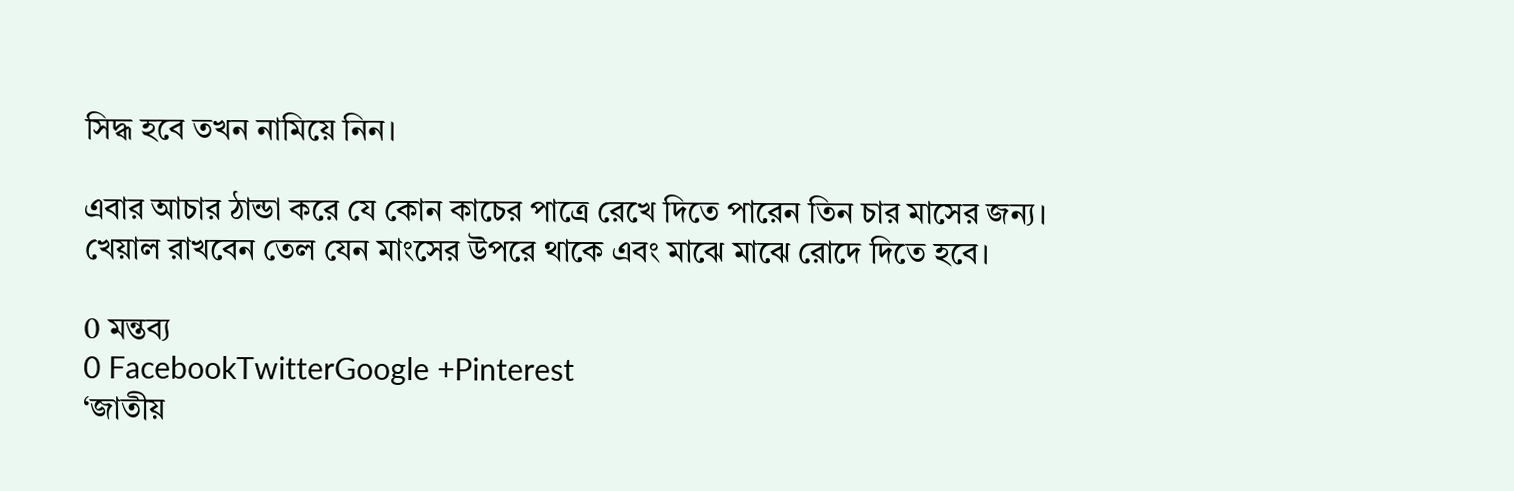সিদ্ধ হবে তখন নামিয়ে নিন।

এবার আচার ঠান্ডা করে যে কোন কাচের পাত্রে রেখে দিতে পারেন তিন চার মাসের জন্য। খেয়াল রাখবেন তেল যেন মাংসের উপরে থাকে এবং মাঝে মাঝে রোদে দিতে হবে।

0 মন্তব্য
0 FacebookTwitterGoogle +Pinterest
‘জাতীয়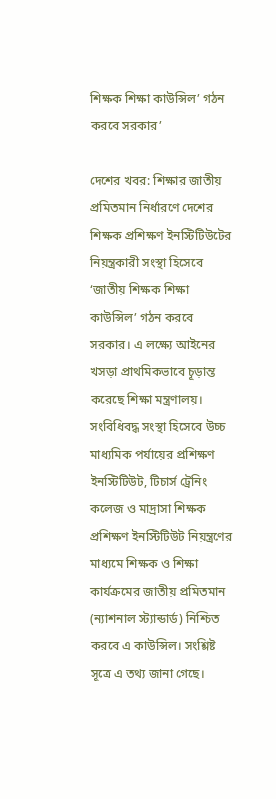শিক্ষক শিক্ষা কাউন্সিল’ গঠন করবে সরকার’

দেশের খবর: শিক্ষার জাতীয় প্রমিতমান নির্ধারণে দেশের শিক্ষক প্রশিক্ষণ ইনস্টিটিউটের নিয়ন্ত্রকারী সংস্থা হিসেবে ‘জাতীয় শিক্ষক শিক্ষা কাউন্সিল’ গঠন করবে সরকার। এ লক্ষ্যে আইনের খসড়া প্রাথমিকভাবে চূড়ান্ত করেছে শিক্ষা মন্ত্রণালয়। সংবিধিবদ্ধ সংস্থা হিসেবে উচ্চ মাধ্যমিক পর্যায়ের প্রশিক্ষণ ইনস্টিটিউট, টিচার্স ট্রেনিং কলেজ ও মাদ্রাসা শিক্ষক প্রশিক্ষণ ইনস্টিটিউট নিয়ন্ত্রণের মাধ্যমে শিক্ষক ও শিক্ষা কার্যক্রমের জাতীয় প্রমিতমান (ন্যাশনাল স্ট্যান্ডার্ড) নিশ্চিত করবে এ কাউন্সিল। সংশ্লিষ্ট সূত্রে এ তথ্য জানা গেছে।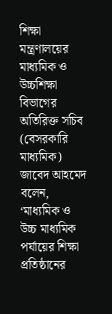শিক্ষা মন্ত্রণালয়ের মাধ্যমিক ও উচ্চশিক্ষা বিভাগের অতিরিক্ত সচিব (বেসরকারি মাধ্যমিক) জাবেদ আহমেদ বলেন, ‘মাধ্যমিক ও উচ্চ মাধ্যমিক পর্যায়ের শিক্ষা প্রতিষ্ঠানের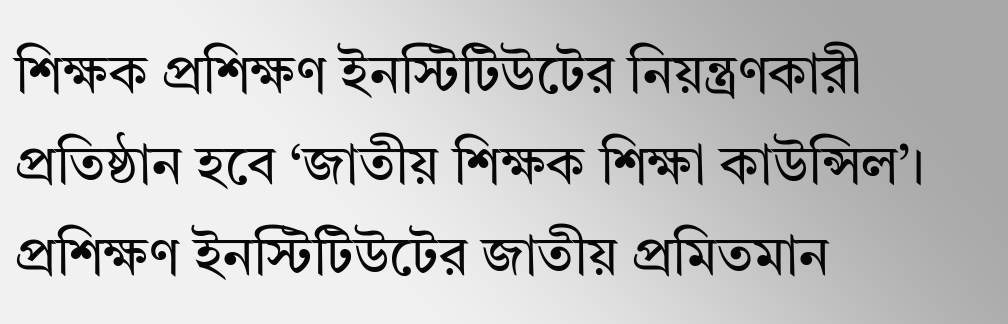শিক্ষক প্রশিক্ষণ ইনস্টিটিউটের নিয়ন্ত্রণকারী প্রতিষ্ঠান হবে ‘জাতীয় শিক্ষক শিক্ষা কাউন্সিল’। প্রশিক্ষণ ইনস্টিটিউটের জাতীয় প্রমিতমান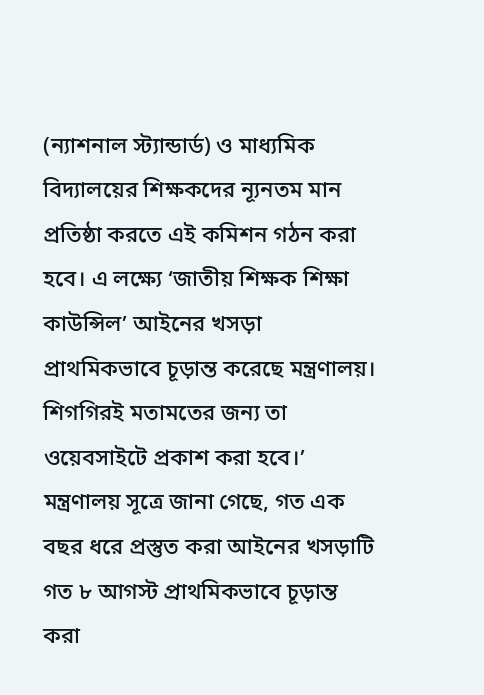(ন্যাশনাল স্ট্যান্ডার্ড) ও মাধ্যমিক বিদ্যালয়ের শিক্ষকদের ন্যূনতম মান প্রতিষ্ঠা করতে এই কমিশন গঠন করা হবে। এ লক্ষ্যে ‘জাতীয় শিক্ষক শিক্ষা কাউন্সিল’ আইনের খসড়া প্রাথমিকভাবে চূড়ান্ত করেছে মন্ত্রণালয়। শিগগিরই মতামতের জন্য তা ওয়েবসাইটে প্রকাশ করা হবে।’
মন্ত্রণালয় সূত্রে জানা গেছে, গত এক বছর ধরে প্রস্তুত করা আইনের খসড়াটি গত ৮ আগস্ট প্রাথমিকভাবে চূড়ান্ত করা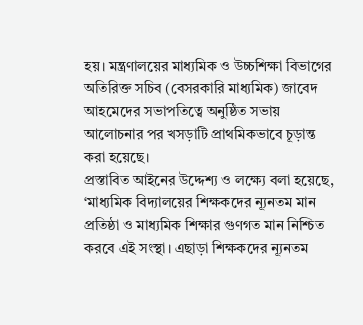হয়। মন্ত্রণালয়ের মাধ্যমিক ও উচ্চশিক্ষা বিভাগের অতিরিক্ত সচিব (বেসরকারি মাধ্যমিক) জাবেদ আহমেদের সভাপতিত্বে অনুষ্ঠিত সভায় আলোচনার পর খসড়াটি প্রাথমিকভাবে চূড়ান্ত করা হয়েছে।
প্রস্তাবিত আইনের উদ্দেশ্য ও লক্ষ্যে বলা হয়েছে, ‘মাধ্যমিক বিদ্যালয়ের শিক্ষকদের ন্যূনতম মান প্রতিষ্ঠা ও মাধ্যমিক শিক্ষার গুণগত মান নিশ্চিত করবে এই সংস্থা। এছাড়া শিক্ষকদের ন্যূনতম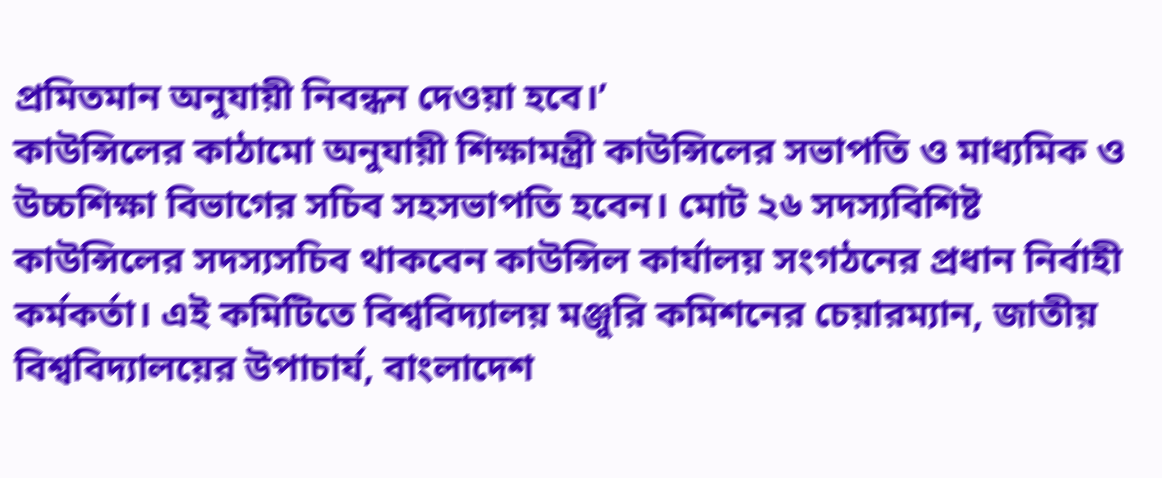প্রমিতমান অনুযায়ী নিবন্ধন দেওয়া হবে।’
কাউন্সিলের কাঠামো অনুযায়ী শিক্ষামন্ত্রী কাউন্সিলের সভাপতি ও মাধ্যমিক ও উচ্চশিক্ষা বিভাগের সচিব সহসভাপতি হবেন। মোট ২৬ সদস্যবিশিষ্ট কাউন্সিলের সদস্যসচিব থাকবেন কাউন্সিল কার্যালয় সংগঠনের প্রধান নির্বাহী কর্মকর্তা। এই কমিটিতে বিশ্ববিদ্যালয় মঞ্জুরি কমিশনের চেয়ারম্যান, জাতীয় বিশ্ববিদ্যালয়ের উপাচার্য, বাংলাদেশ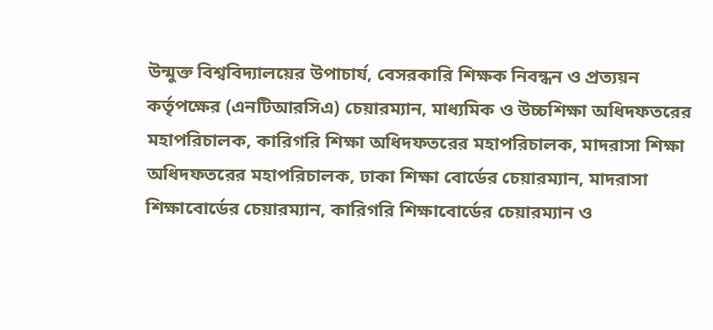উন্মুক্ত বিশ্ববিদ্যালয়ের উপাচার্য, বেসরকারি শিক্ষক নিবন্ধন ও প্রত্যয়ন কর্তৃপক্ষের (এনটিআরসিএ) চেয়ারম্যান, মাধ্যমিক ও উচ্চশিক্ষা অধিদফতরের মহাপরিচালক, কারিগরি শিক্ষা অধিদফতরের মহাপরিচালক, মাদরাসা শিক্ষা অধিদফতরের মহাপরিচালক, ঢাকা শিক্ষা বোর্ডের চেয়ারম্যান, মাদরাসা শিক্ষাবোর্ডের চেয়ারম্যান, কারিগরি শিক্ষাবোর্ডের চেয়ারম্যান ও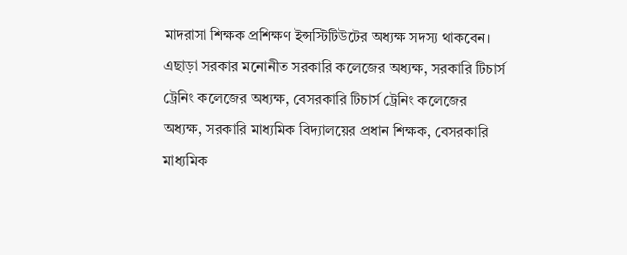মাদরাসা শিক্ষক প্রশিক্ষণ ইন্সস্টিটিউটের অধ্যক্ষ সদস্য থাকবেন।
এছাড়া সরকার মনোনীত সরকারি কলেজের অধ্যক্ষ, সরকারি টিচার্স ট্রেনিং কলেজের অধ্যক্ষ, বেসরকারি টিচার্স ট্রেনিং কলেজের অধ্যক্ষ, সরকারি মাধ্যমিক বিদ্যালয়ের প্রধান শিক্ষক, বেসরকারি মাধ্যমিক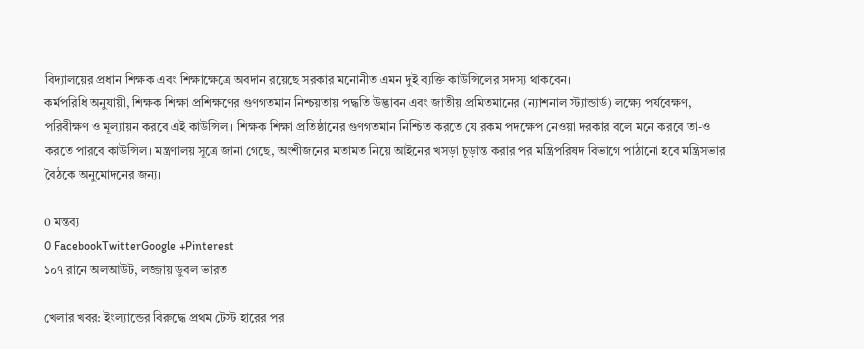বিদ্যালয়ের প্রধান শিক্ষক এবং শিক্ষাক্ষেত্রে অবদান রয়েছে সরকার মনোনীত এমন দুই ব্যক্তি কাউন্সিলের সদস্য থাকবেন।
কর্মপরিধি অনুযায়ী, শিক্ষক শিক্ষা প্রশিক্ষণের গুণগতমান নিশ্চয়তায় পদ্ধতি উদ্ভাবন এবং জাতীয় প্রমিতমানের (ন্যাশনাল স্ট্যান্ডার্ড) লক্ষ্যে পর্যবেক্ষণ, পরিবীক্ষণ ও মূল্যায়ন করবে এই কাউন্সিল। শিক্ষক শিক্ষা প্রতিষ্ঠানের গুণগতমান নিশ্চিত করতে যে রকম পদক্ষেপ নেওয়া দরকার বলে মনে করবে তা-ও করতে পারবে কাউন্সিল। মন্ত্রণালয় সূত্রে জানা গেছে, অংশীজনের মতামত নিয়ে আইনের খসড়া চূড়ান্ত করার পর মন্ত্রিপরিষদ বিভাগে পাঠানো হবে মন্ত্রিসভার বৈঠকে অনুমোদনের জন্য।

0 মন্তব্য
0 FacebookTwitterGoogle +Pinterest
১০৭ রানে অলআউট, লজ্জায় ডুবল ভারত

খেলার খবর: ইংল্যান্ডের বিরুদ্ধে প্রথম টেস্ট হারের পর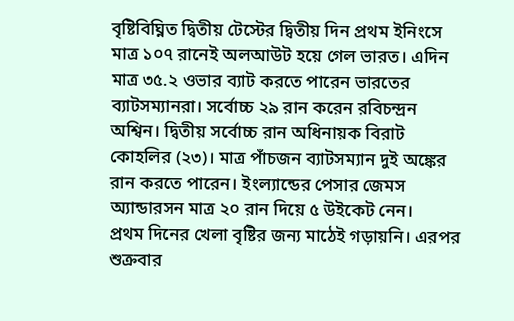বৃষ্টিবিঘ্নিত দ্বিতীয় টেস্টের দ্বিতীয় দিন প্রথম ইনিংসে মাত্র ১০৭ রানেই অলআউট হয়ে গেল ভারত। এদিন মাত্র ৩৫.২ ওভার ব্যাট করতে পারেন ভারতের ব্যাটসম্যানরা। সর্বোচ্চ ২৯ রান করেন রবিচন্দ্রন অশ্বিন। দ্বিতীয় সর্বোচ্চ রান অধিনায়ক বিরাট কোহলির (২৩)। মাত্র পাঁচজন ব্যাটসম্যান দুই অঙ্কের রান করতে পারেন। ইংল্যান্ডের পেসার জেমস অ্যান্ডারসন মাত্র ২০ রান দিয়ে ৫ উইকেট নেন।
প্রথম দিনের খেলা বৃষ্টির জন্য মাঠেই গড়ায়নি। এরপর শুক্রবার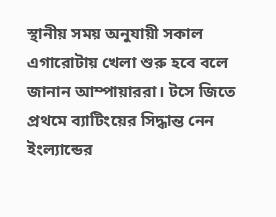স্থানীয় সময় অনুযায়ী সকাল এগারোটায় খেলা শুরু হবে বলে জানান আম্পায়াররা। টসে জিতে প্রথমে ব্যাটিংয়ের সিদ্ধান্ত নেন ইংল্যান্ডের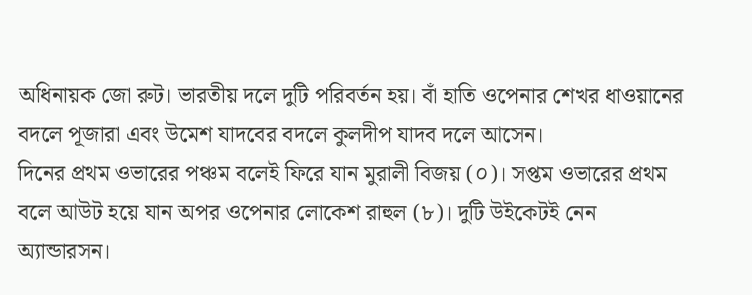অধিনায়ক জো রুট। ভারতীয় দলে দুটি পরিবর্তন হয়। বাঁ হাতি ওপেনার শেখর ধাওয়ানের বদলে পূজারা এবং উমেশ যাদবের বদলে কুলদীপ যাদব দলে আসেন।
দিনের প্রথম ওভারের পঞ্চম বলেই ফিরে যান মুরালী বিজয় (০)। সপ্তম ওভারের প্রথম বলে আউট হয়ে যান অপর ওপেনার লোকেশ রাহুল (৮)। দুটি উইকেটই নেন অ্যান্ডারসন।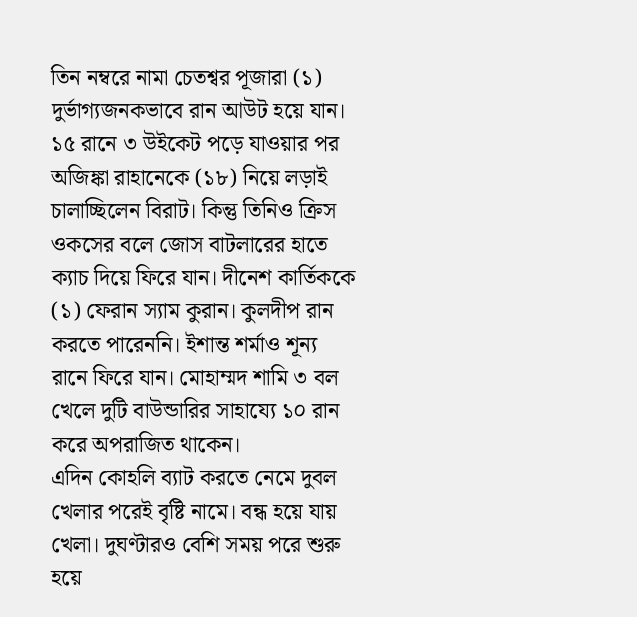তিন নম্বরে নামা চেতশ্বর পূজারা (১) দুর্ভাগ্যজনকভাবে রান আউট হয়ে যান। ১৫ রানে ৩ উইকেট পড়ে যাওয়ার পর অজিঙ্কা রাহানেকে (১৮) নিয়ে লড়াই চালাচ্ছিলেন বিরাট। কিন্তু তিনিও ক্রিস ওকসের বলে জোস বাটলারের হাতে ক্যাচ দিয়ে ফিরে যান। দীনেশ কার্তিককে (১) ফেরান স্যাম কুরান। কুলদীপ রান করতে পারেননি। ইশান্ত শর্মাও শূন্য রানে ফিরে যান। মোহাম্মদ শামি ৩ বল খেলে দুটি বাউন্ডারির সাহায্যে ১০ রান করে অপরাজিত থাকেন।
এদিন কোহলি ব্যাট করতে নেমে দুবল খেলার পরেই বৃষ্টি নামে। বন্ধ হয়ে যায় খেলা। দুঘণ্টারও বেশি সময় পরে শুরু হয়ে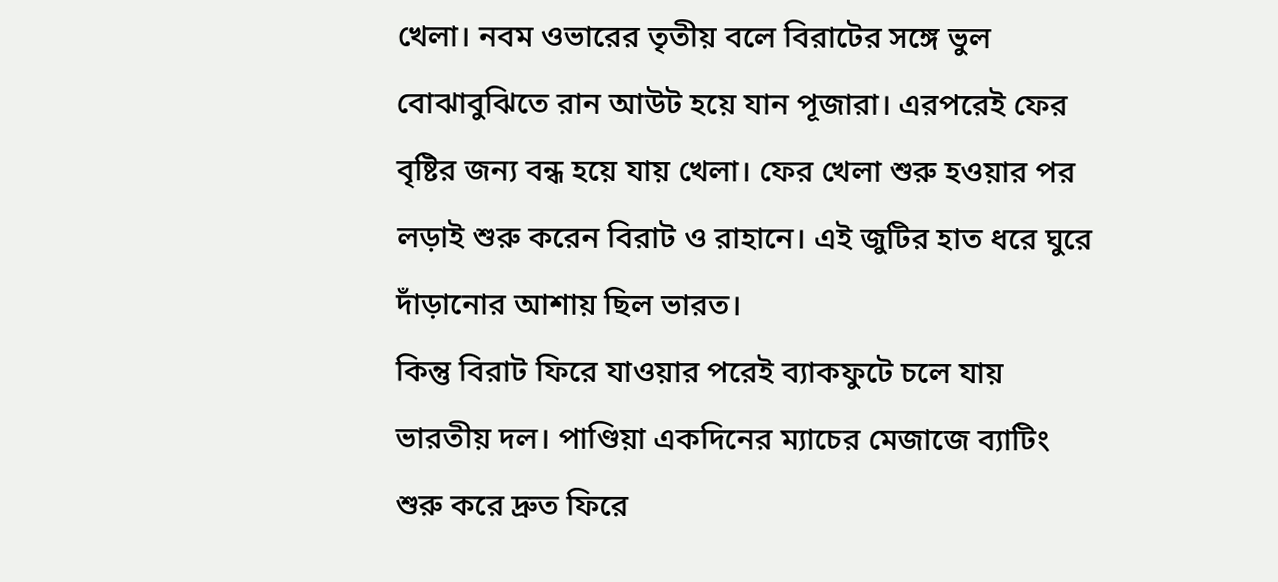খেলা। নবম ওভারের তৃতীয় বলে বিরাটের সঙ্গে ভুল বোঝাবুঝিতে রান আউট হয়ে যান পূজারা। এরপরেই ফের বৃষ্টির জন্য বন্ধ হয়ে যায় খেলা। ফের খেলা শুরু হওয়ার পর লড়াই শুরু করেন বিরাট ও রাহানে। এই জুটির হাত ধরে ঘুরে দাঁড়ানোর আশায় ছিল ভারত।
কিন্তু বিরাট ফিরে যাওয়ার পরেই ব্যাকফুটে চলে যায় ভারতীয় দল। পাণ্ডিয়া একদিনের ম্যাচের মেজাজে ব্যাটিং শুরু করে দ্রুত ফিরে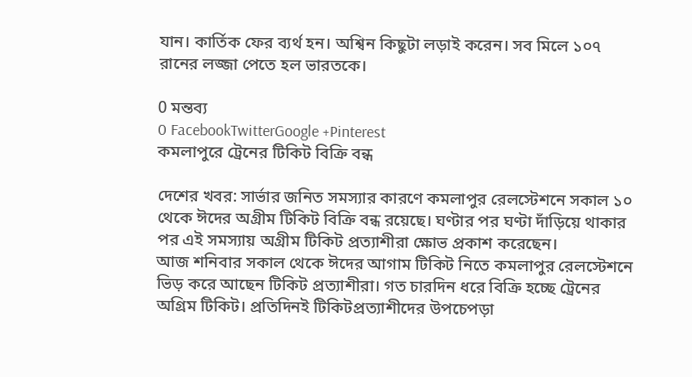যান। কার্তিক ফের ব্যর্থ হন। অশ্বিন কিছুটা লড়াই করেন। সব মিলে ১০৭ রানের লজ্জা পেতে হল ভারতকে।

0 মন্তব্য
0 FacebookTwitterGoogle +Pinterest
কমলাপুরে ট্রেনের টিকিট বিক্রি বন্ধ

দেশের খবর: সার্ভার জনিত সমস্যার কারণে কমলাপুর রেলস্টেশনে সকাল ১০ থেকে ঈদের অগ্রীম টিকিট বিক্রি বন্ধ রয়েছে। ঘণ্টার পর ঘণ্টা দাঁড়িয়ে থাকার পর এই সমস্যায় অগ্রীম টিকিট প্রত্যাশীরা ক্ষোভ প্রকাশ করেছেন।
আজ শনিবার সকাল থেকে ঈদের আগাম টিকিট নিতে কমলাপুর রেলস্টেশনে ভিড় করে আছেন টিকিট প্রত্যাশীরা। গত চারদিন ধরে বিক্রি হচ্ছে ট্রেনের অগ্রিম টিকিট। প্রতিদিনই টিকিটপ্রত্যাশীদের উপচেপড়া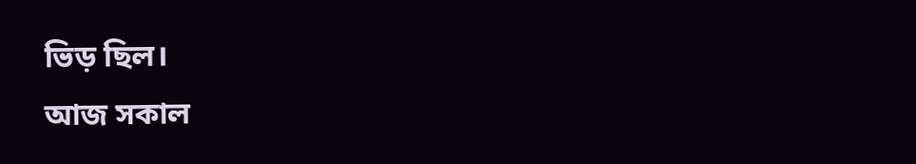ভিড় ছিল।
আজ সকাল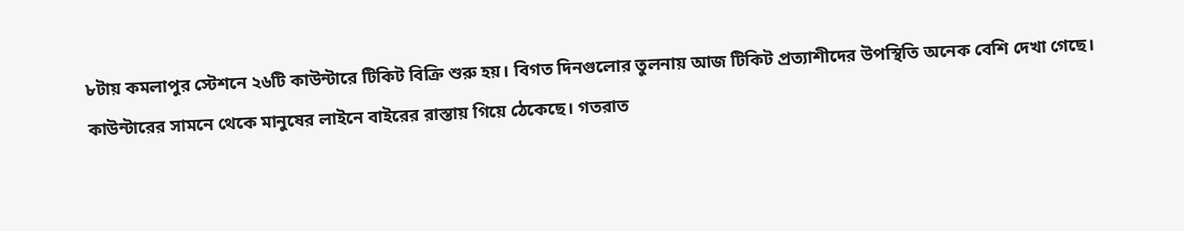৮টায় কমলাপুর স্টেশনে ২৬টি কাউন্টারে টিকিট বিক্রি শুরু হয়। বিগত দিনগুলোর তুলনায় আজ টিকিট প্রত্যাশীদের উপস্থিতি অনেক বেশি দেখা গেছে। কাউন্টারের সামনে থেকে মানুষের লাইনে বাইরের রাস্তায় গিয়ে ঠেকেছে। গতরাত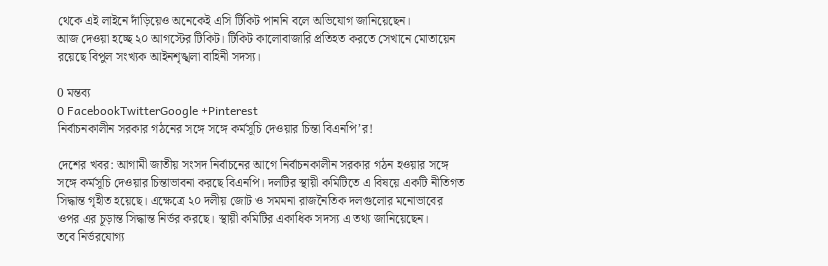থেকে এই লাইনে দাঁড়িয়েও অনেকেই এসি টিকিট পাননি বলে অভিযোগ জানিয়েছেন।
আজ দেওয়া হচ্ছে ২০ আগস্টের টিকিট। টিকিট কালোবাজারি প্রতিহত করতে সেখানে মোতায়েন রয়েছে বিপুল সংখ্যক আইনশৃঙ্খলা বাহিনী সদস্য।

0 মন্তব্য
0 FacebookTwitterGoogle +Pinterest
নির্বাচনকালীন সরকার গঠনের সঙ্গে সঙ্গে কর্মসূচি দেওয়ার চিন্তা বিএনপি’র!

দেশের খবর: আগামী জাতীয় সংসদ নির্বাচনের আগে নির্বাচনকালীন সরকার গঠন হওয়ার সঙ্গে সঙ্গে কর্মসূচি দেওয়ার চিন্তাভাবনা করছে বিএনপি। দলটির স্থায়ী কমিটিতে এ বিষয়ে একটি নীতিগত সিদ্ধান্ত গৃহীত হয়েছে। এক্ষেত্রে ২০ দলীয় জোট ও সমমনা রাজনৈতিক দলগুলোর মনোভাবের ওপর এর চূড়ান্ত সিদ্ধান্ত নির্ভর করছে। স্থায়ী কমিটির একাধিক সদস্য এ তথ্য জানিয়েছেন।
তবে নির্ভরযোগ্য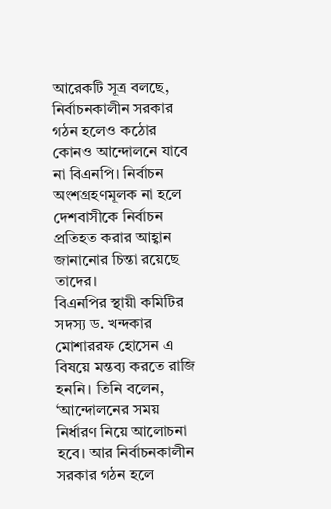আরেকটি সূত্র বলছে, নির্বাচনকালীন সরকার গঠন হলেও কঠোর কোনও আন্দোলনে যাবে না বিএনপি। নির্বাচন অংশগ্রহণমূলক না হলে দেশবাসীকে নির্বাচন প্রতিহত করার আহ্বান জানানোর চিন্তা রয়েছে তাদের।
বিএনপির স্থায়ী কমিটির সদস্য ড. খন্দকার মোশাররফ হোসেন এ বিষয়ে মন্তব্য করতে রাজি হননি। তিনি বলেন, ‘আন্দোলনের সময় নির্ধারণ নিয়ে আলোচনা হবে। আর নির্বাচনকালীন সরকার গঠন হলে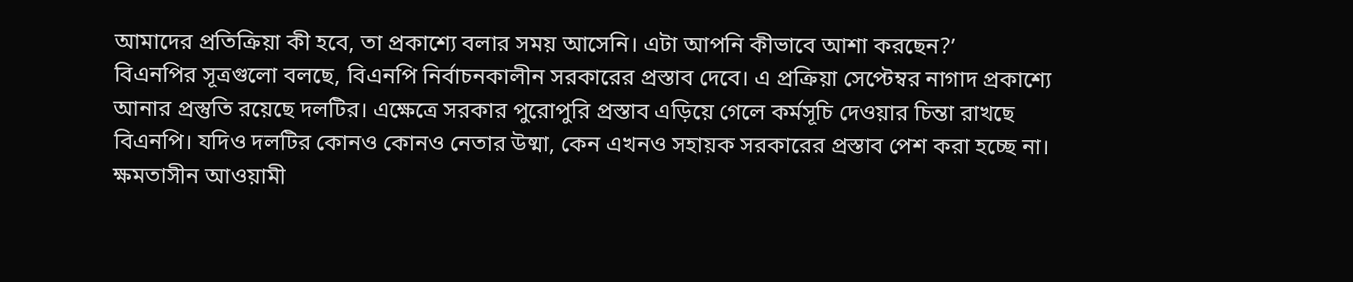আমাদের প্রতিক্রিয়া কী হবে, তা প্রকাশ্যে বলার সময় আসেনি। এটা আপনি কীভাবে আশা করছেন?’
বিএনপির সূত্রগুলো বলছে, বিএনপি নির্বাচনকালীন সরকারের প্রস্তাব দেবে। এ প্রক্রিয়া সেপ্টেম্বর নাগাদ প্রকাশ্যে আনার প্রস্তুতি রয়েছে দলটির। এক্ষেত্রে সরকার পুরোপুরি প্রস্তাব এড়িয়ে গেলে কর্মসূচি দেওয়ার চিন্তা রাখছে বিএনপি। যদিও দলটির কোনও কোনও নেতার উষ্মা, কেন এখনও সহায়ক সরকারের প্রস্তাব পেশ করা হচ্ছে না। ক্ষমতাসীন আওয়ামী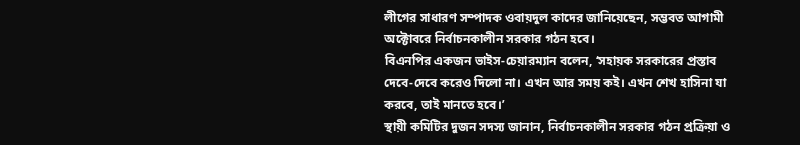লীগের সাধারণ সম্পাদক ওবায়দুল কাদের জানিয়েছেন, সম্ভবত আগামী অক্টোবরে নির্বাচনকালীন সরকার গঠন হবে।
বিএনপির একজন ভাইস-চেয়ারম্যান বলেন, ‘সহায়ক সরকারের প্রস্তাব দেবে-দেবে করেও দিলো না। এখন আর সময় কই। এখন শেখ হাসিনা যা করবে, তাই মানতে হবে।’
স্থায়ী কমিটির দুজন সদস্য জানান, নির্বাচনকালীন সরকার গঠন প্রক্রিয়া ও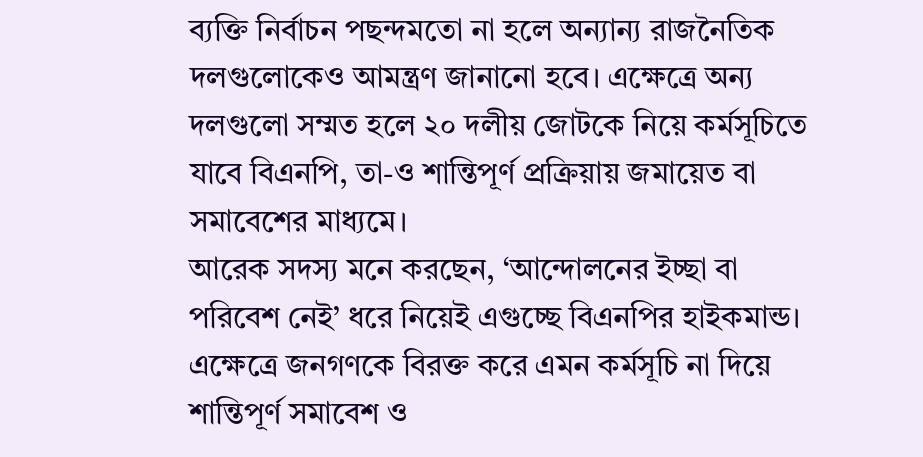ব্যক্তি নির্বাচন পছন্দমতো না হলে অন্যান্য রাজনৈতিক দলগুলোকেও আমন্ত্রণ জানানো হবে। এক্ষেত্রে অন্য দলগুলো সম্মত হলে ২০ দলীয় জোটকে নিয়ে কর্মসূচিতে যাবে বিএনপি, তা-ও শান্তিপূর্ণ প্রক্রিয়ায় জমায়েত বা সমাবেশের মাধ্যমে।
আরেক সদস্য মনে করছেন, ‘আন্দোলনের ইচ্ছা বা পরিবেশ নেই’ ধরে নিয়েই এগুচ্ছে বিএনপির হাইকমান্ড। এক্ষেত্রে জনগণকে বিরক্ত করে এমন কর্মসূচি না দিয়ে শান্তিপূর্ণ সমাবেশ ও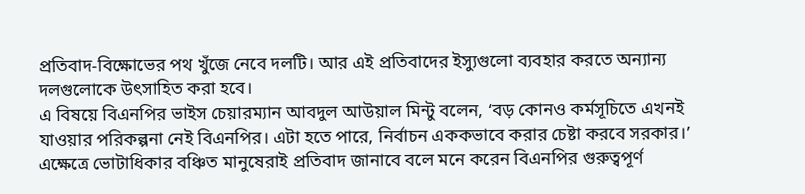প্রতিবাদ-বিক্ষোভের পথ খুঁজে নেবে দলটি। আর এই প্রতিবাদের ইস্যুগুলো ব্যবহার করতে অন্যান্য দলগুলোকে উৎসাহিত করা হবে।
এ বিষয়ে বিএনপির ভাইস চেয়ারম্যান আবদুল আউয়াল মিন্টু বলেন, ‘বড় কোনও কর্মসূচিতে এখনই যাওয়ার পরিকল্পনা নেই বিএনপির। এটা হতে পারে, নির্বাচন এককভাবে করার চেষ্টা করবে সরকার।’ এক্ষেত্রে ভোটাধিকার বঞ্চিত মানুষেরাই প্রতিবাদ জানাবে বলে মনে করেন বিএনপির গুরুত্বপূর্ণ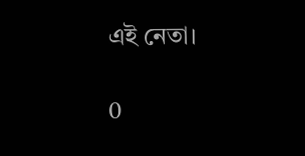এই নেতা।

0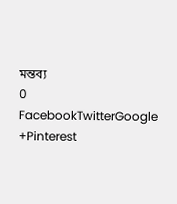মন্তব্য
0 FacebookTwitterGoogle +Pinterest